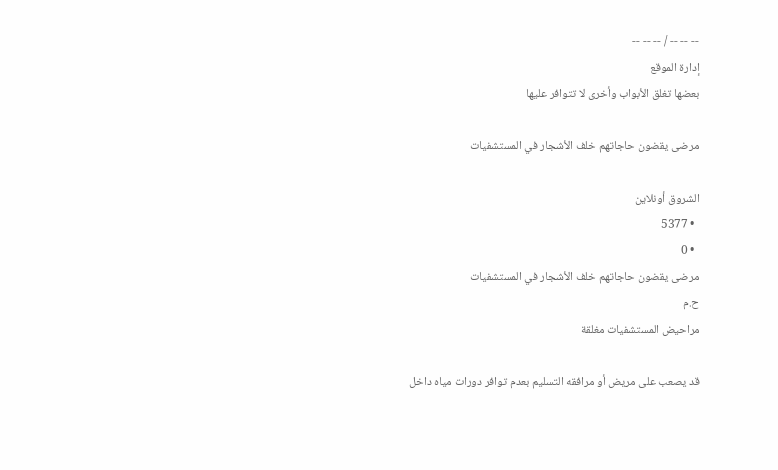-- -- -- / -- -- --
إدارة الموقع
بعضها تغلق الأبواب وأخرى لا تتوافر عليها

مرضى يقضون حاجاتهم خلف الأشجار في المستشفيات

الشروق أونلاين
  • 5377
  • 0
مرضى يقضون حاجاتهم خلف الأشجار في المستشفيات
ح.م
مراحيض المستشفيات مغلقة

قد يصعب على مريض أو مرافقه التسليم بعدم توافر دورات مياه داخل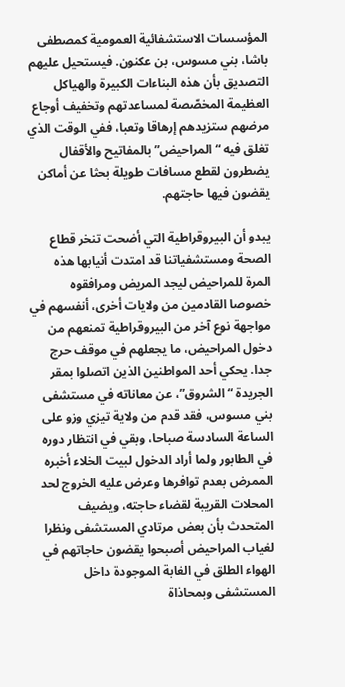المؤسسات الاستشفائية العمومية كمصطفى باشا، بني مسوس، بن عكنون. فيستحيل عليهم التصديق بأن هذه البناءات الكبيرة والهياكل العظيمة المخصّصة لمساعدتهم وتخفيف أوجاع مرضهم ستزيدهم إرهاقا وتعبا، ففي الوقت الذي تغلق فيه “المراحيض” بالمفاتيح والأقفال يضطرون لقطع مسافات طويلة بحثا عن أماكن يقضون فيها حاجتهم.

يبدو أن البيروقراطية التي أضحت تنخر قطاع الصحة ومستشفياتنا قد امتدت أنيابها هذه المرة للمراحيض ليجد المريض ومرافقوه خصوصا القادمين من ولايات أخرى، أنفسهم في مواجهة نوع آخر من البيروقراطية تمنعهم من دخول المراحيض، ما يجعلهم في موقف حرج جدا. يحكي أحد المواطنين الذين اتصلوا بمقر الجريدة “الشروق”، عن معاناته في مستشفى بني مسوس، فقد قدم من ولاية تيزي وزو على الساعة السادسة صباحا، وبقي في انتظار دوره في الطابور ولما أراد الدخول لبيت الخلاء أخبره الممرض بعدم توافرها وعرض عليه الخروج لحد المحلات القريبة لقضاء حاجته، ويضيف المتحدث بأن بعض مرتادي المستشفى ونظرا لغياب المراحيض أصبحوا يقضون حاجاتهم في الهواء الطلق في الغابة الموجودة داخل المستشفى وبمحاذاة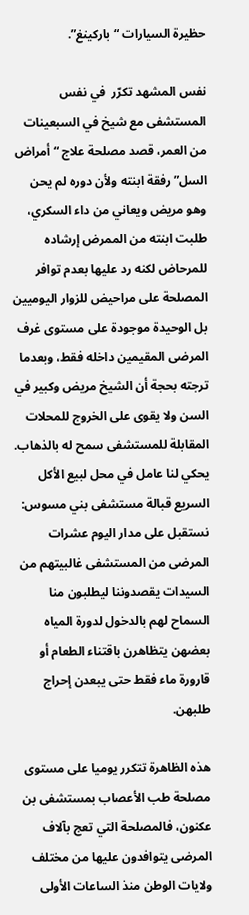حظيرة السيارات “باركينغ”.

نفس المشهد تكرّر  في نفس المستشفى مع شيخ في السبعينات من العمر، قصد مصلحة علاج “أمراض السل” رفقة ابنته ولأن دوره لم يحن وهو مريض ويعاني من داء السكري، طلبت ابنته من الممرض إرشاده للمرحاض لكنه رد عليها بعدم توافر المصلحة على مراحيض للزوار اليوميين بل الوحيدة موجودة على مستوى غرف المرضى المقيمين داخله فقط، وبعدما ترجته بحجة أن الشيخ مريض وكبير في السن ولا يقوى على الخروج للمحلات المقابلة للمستشفى سمح له بالذهاب. يحكي لنا عامل في محل لبيع الأكل السريع قبالة مستشفى بني مسوس: نستقبل على مدار اليوم عشرات المرضى من المستشفى غالبيتهم من السيدات يقصدوننا ليطلبون منا السماح لهم بالدخول لدورة المياه بعضهن يتظاهرن باقتناء الطعام أو قارورة ماء فقط حتى يبعدن إحراج طلبهن.

هذه الظاهرة تتكرر يوميا على مستوى مصلحة طب الأعصاب بمستشفى بن عكنون، فالمصلحة التي تعج بآلاف المرضى يتوافدون عليها من مختلف ولايات الوطن منذ الساعات الأولى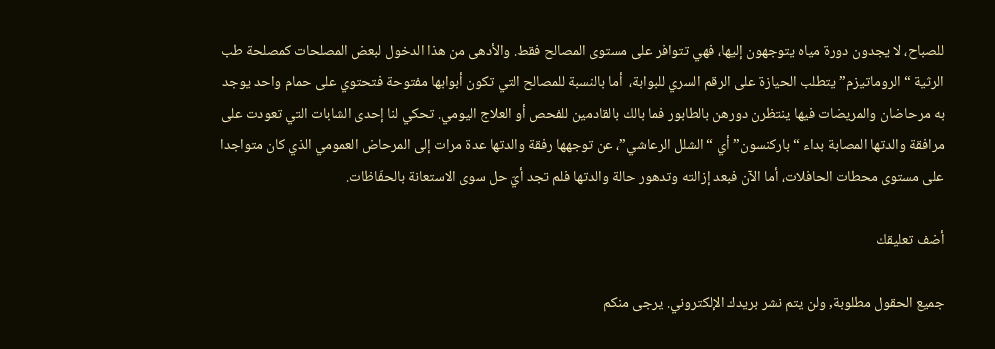للصباح، لا يجدون دورة مياه يتوجهون إليها، فهي تتوافر على مستوى المصالح فقط. والأدهى من هذا الدخول لبعض المصلحات كمصلحة طب الرثية “الروماتيزم” يتطلب الحيازة على الرقم السري للبوابة،  أما بالنسبة للمصالح التي تكون أبوابها مفتوحة فتحتوي على حمام واحد يوجد به مرحاضان والمريضات فيها ينتظرن دورهن بالطابور فما بالك بالقادمين للفحص أو العلاج اليومي. تحكي لنا إحدى الشابات التي تعودت على مرافقة والدتها المصابة بداء “باركنسون” أي “الشلل الرعاشي”، عن توجهها رفقة والدتها عدة مرات إلى المرحاض العمومي الذي كان متواجدا على مستوى محطات الحافلات، أما الآن فبعد إزالته وتدهور حالة والدتها فلم تجد أيّ حل سوى الاستعانة بالحفّاظات.

أضف تعليقك

جميع الحقول مطلوبة, ولن يتم نشر بريدك الإلكتروني. يرجى منكم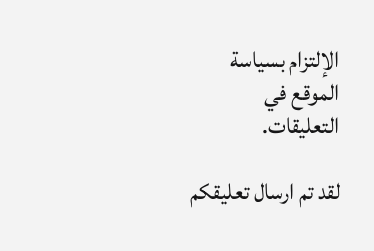الإلتزام بسياسة الموقع في التعليقات.

لقد تم ارسال تعليقكم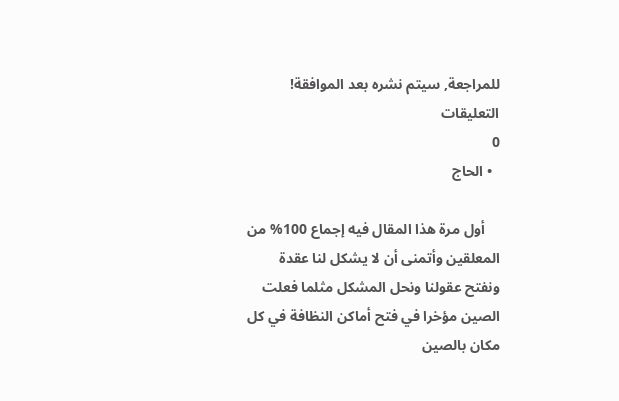للمراجعة, سيتم نشره بعد الموافقة!
التعليقات
0
  • الحاج

    أول مرة هذا المقال فيه إجماع 100% من المعلقين وأتمنى أن لا يشكل لنا عقدة ونفتح عقولنا ونحل المشكل مثلما فعلت الصين مؤخرا في فتح أماكن النظافة في كل مكان بالصين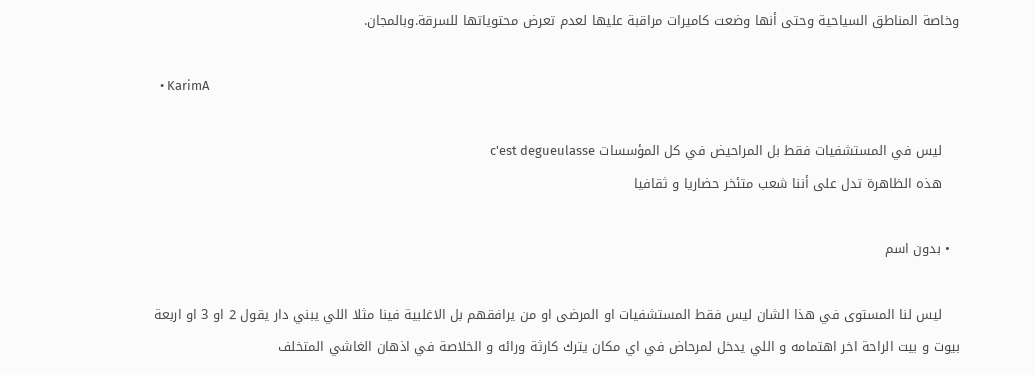وخاصة المناطق السياحية وحتى أنها وضعت كاميرات مراقبة عليها لعدم تعرض محتوياتها للسرقة.وبالمجان.

  • KarimA

    ليس في المستشفيات فقط بل المراحيض في كل المؤسسات c'est degueulasse
    هذه الظاهرة تدل على أننا شعب متئخر حضاريا و ثقافيا

  • بدون اسم

    ليس لنا المستوى في هذا الشان ليس فقط المستشفيات او المرضى او من يرافقهم بل الاغلبية فينا مثلا اللي يبني دار يقول 2 او 3 او اربعة بيوت و بيت الراحة اخر اهتمامه و اللي يدخل لمرحاض في اي مكان يترك كارثة ورائه و الخلاصة في اذهان الغاشي المتخلف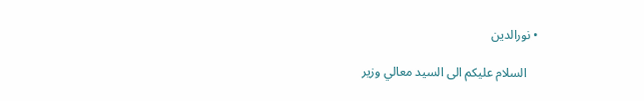• نورالدين

    السلام عليكم الى السيد معالي وزير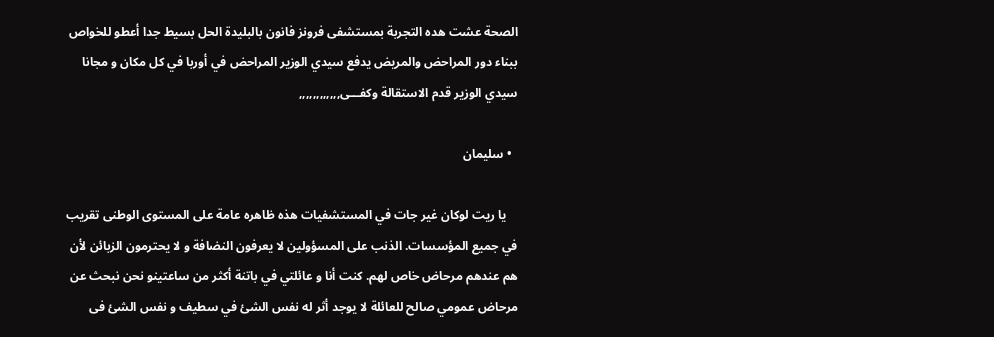الصحة عشت هده التجربة بمستشفى فرونز فانون بالبليدة الحل بسيط جدا أعطو للخواص ببناء دور المراحض والمريض يدفع سيدي الوزير المراحض في أوربا في كل مكان و مجانا سيدي الوزير قدم الاستقالة وكفـــى,,,,,,,,,,,,

  • سليمان

    يا ريت لوكان غير جات في المستشفيات هذه ظاهره عامة على المستوى الوطنى تقريب في جميع المؤسسات. الذنب على المسؤولين لا يعرفون النضافة و لا يحترمون الزبائن لأن هم عندهم مرحاض خاص لهم. كنت أنا و عائلتي في باتنة أكثر من ساعتينو نحن نبحث عن مرحاض عمومي صالح للعائلة لا يوجد أثر له نفس الشئ في سطيف و نفس الشئ فى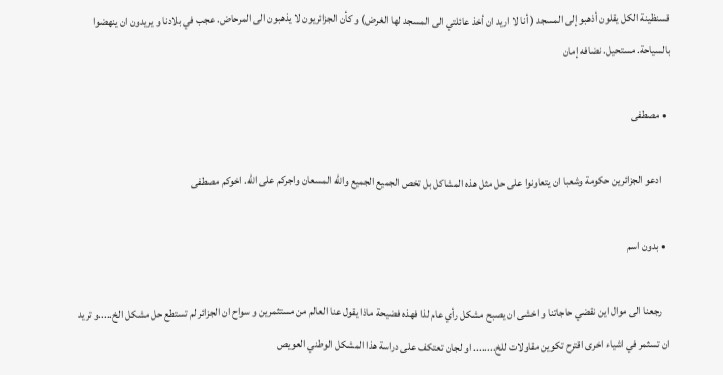قسنظينة الكل يقلون أذهبو إلى المسجد ( أنا لا اريد ان أخذ عائلتي الى المسجد لها الغرض) و كأن الجزائريون لا يذهبون الى المرحاض. عجب في بلادنا و يريدون ان ينهضوا بالسياحة. مستحيل. نضافه إمان

  • مصطفى

    ادعو الجزائرين حكومة وشعبا ان يتعاونوا على حل مثل هذه المشاكل بل تخص الجميع الجميع والله المسعان واجركم على الله. اخوكم مصطفى

  • بدون اسم

    رجعنا الى موال اين نقضي حاجاتنا و اخشى ان يصبح مشكل رأي عام لذا فهذه فضيحة ماذا يقول عنا العالم من مستثمرين و سواح ان الجزائر لم تستطع حل مشكل الخ.....و تريد ان تسثمر في اشياء اخرى اقترح تكوين مقاولات للخ........ او لجان تعتكف على دراسة هذا المشكل الوطني العويص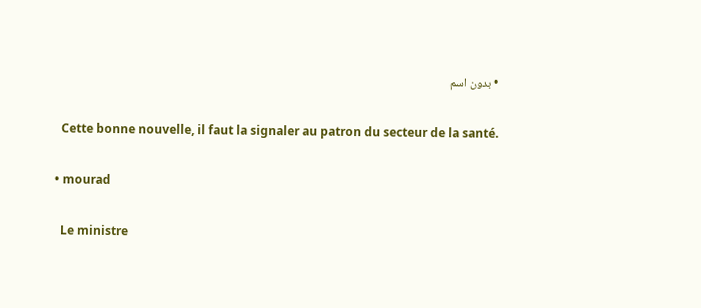• بدون اسم

    Cette bonne nouvelle, il faut la signaler au patron du secteur de la santé.

  • mourad

    Le ministre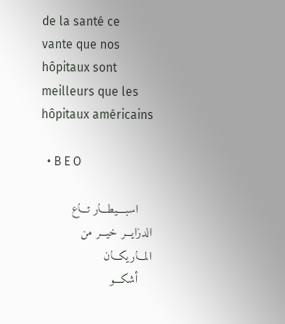de la santé ce vante que nos hôpitaux sont meilleurs que les hôpitaux américains

  • B E O

    اسبــــيطـــار تـــاع الدزايـــر خيـــر من المـــاريكـــان
    أشكـــو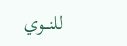للنـــوي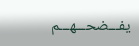يفـــضحـــهـــم